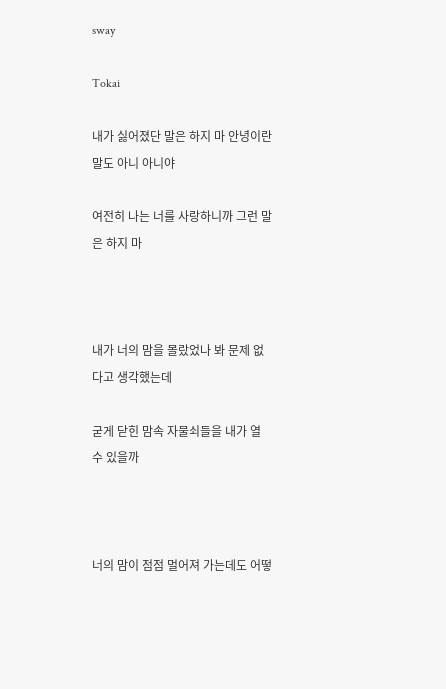sway

Tokai

내가 싫어졌단 말은 하지 마 안녕이란 말도 아니 아니야

여전히 나는 너를 사랑하니까 그런 말은 하지 마



내가 너의 맘을 몰랐었나 봐 문제 없다고 생각했는데

굳게 닫힌 맘속 자물쇠들을 내가 열 수 있을까



너의 맘이 점점 멀어져 가는데도 어떻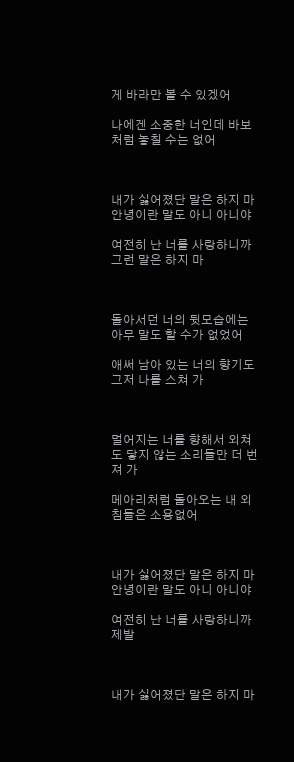게 바라만 볼 수 있겠어

나에겐 소중한 너인데 바보처럼 놓칠 수는 없어



내가 싫어졌단 말은 하지 마 안녕이란 말도 아니 아니야

여전히 난 너를 사랑하니까 그런 말은 하지 마



돌아서던 너의 뒷모습에는 아무 말도 할 수가 없었어

애써 남아 있는 너의 향기도 그저 나를 스쳐 가



멀어지는 너를 향해서 외쳐도 닿지 않는 소리들만 더 번져 가

메아리처럼 돌아오는 내 외침들은 소용없어



내가 싫어졌단 말은 하지 마 안녕이란 말도 아니 아니야

여전히 난 너를 사랑하니까 제발



내가 싫어졌단 말은 하지 마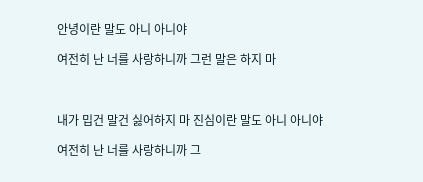안녕이란 말도 아니 아니야

여전히 난 너를 사랑하니까 그런 말은 하지 마



내가 밉건 말건 싫어하지 마 진심이란 말도 아니 아니야

여전히 난 너를 사랑하니까 그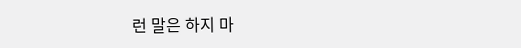런 말은 하지 마